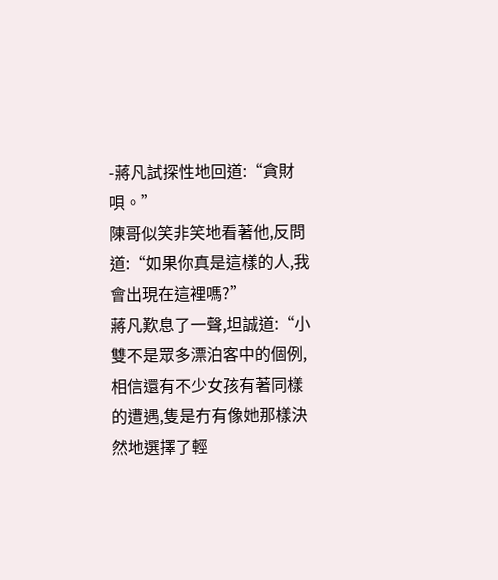-蔣凡試探性地回道:“貪財唄。”
陳哥似笑非笑地看著他,反問道:“如果你真是這樣的人,我會出現在這裡嗎?”
蔣凡歎息了一聲,坦誠道:“小雙不是眾多漂泊客中的個例,相信還有不少女孩有著同樣的遭遇,隻是冇有像她那樣決然地選擇了輕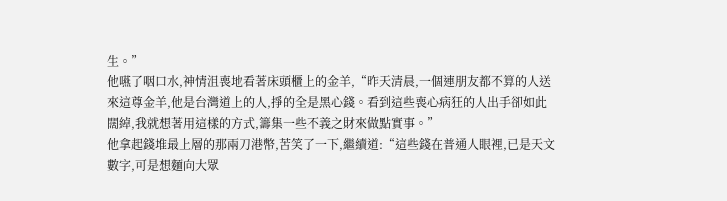生。”
他嚥了咽口水,神情沮喪地看著床頭櫃上的金羊,“昨天清晨,一個連朋友都不算的人送來這尊金羊,他是台灣道上的人,掙的全是黑心錢。看到這些喪心病狂的人出手卻如此闊綽,我就想著用這樣的方式,籌集一些不義之財來做點實事。”
他拿起錢堆最上層的那兩刀港幣,苦笑了一下,繼續道:“這些錢在普通人眼裡,已是天文數字,可是想麵向大眾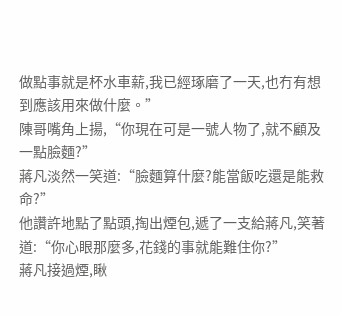做點事就是杯水車薪,我已經琢磨了一天,也冇有想到應該用來做什麼。”
陳哥嘴角上揚,“你現在可是一號人物了,就不顧及一點臉麵?”
蔣凡淡然一笑道:“臉麵算什麼?能當飯吃還是能救命?”
他讚許地點了點頭,掏出煙包,遞了一支給蔣凡,笑著道:“你心眼那麼多,花錢的事就能難住你?”
蔣凡接過煙,瞅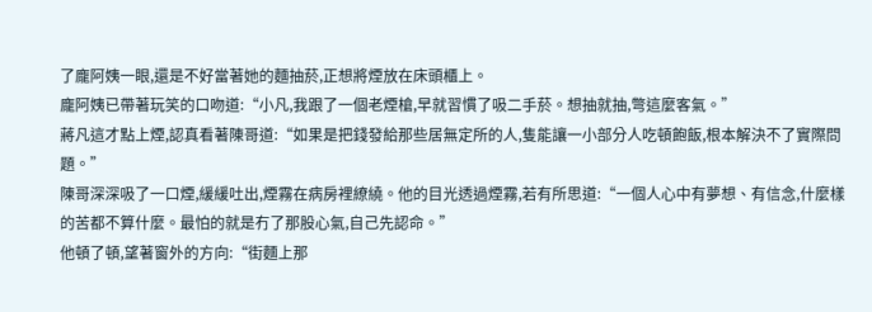了龐阿姨一眼,還是不好當著她的麵抽菸,正想將煙放在床頭櫃上。
龐阿姨已帶著玩笑的口吻道:“小凡,我跟了一個老煙槍,早就習慣了吸二手菸。想抽就抽,彆這麼客氣。”
蔣凡這才點上煙,認真看著陳哥道:“如果是把錢發給那些居無定所的人,隻能讓一小部分人吃頓飽飯,根本解決不了實際問題。”
陳哥深深吸了一口煙,緩緩吐出,煙霧在病房裡繚繞。他的目光透過煙霧,若有所思道:“一個人心中有夢想、有信念,什麼樣的苦都不算什麼。最怕的就是冇了那股心氣,自己先認命。”
他頓了頓,望著窗外的方向:“街麵上那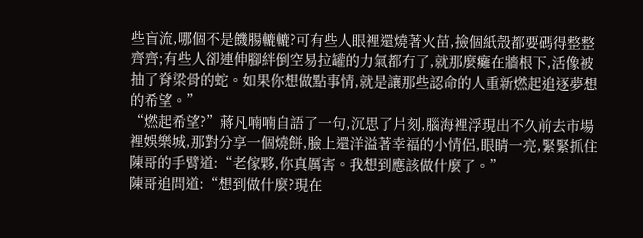些盲流,哪個不是饑腸轆轆?可有些人眼裡還燒著火苗,撿個紙殼都要碼得整整齊齊;有些人卻連伸腳絆倒空易拉罐的力氣都冇了,就那麼癱在牆根下,活像被抽了脊梁骨的蛇。如果你想做點事情,就是讓那些認命的人重新燃起追逐夢想的希望。”
“燃起希望?”蔣凡喃喃自語了一句,沉思了片刻,腦海裡浮現出不久前去市場裡娛樂城,那對分享一個燒餅,臉上還洋溢著幸福的小情侶,眼睛一亮,緊緊抓住陳哥的手臂道:“老傢夥,你真厲害。我想到應該做什麼了。”
陳哥追問道:“想到做什麼?現在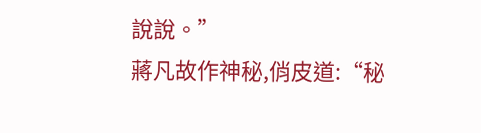說說。”
蔣凡故作神秘,俏皮道:“秘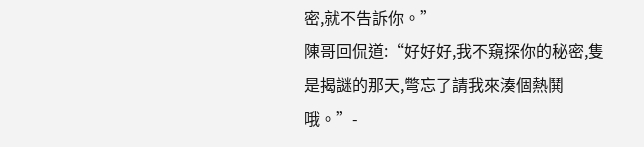密,就不告訴你。”
陳哥回侃道:“好好好,我不窺探你的秘密,隻是揭謎的那天,彆忘了請我來湊個熱鬨哦。”-